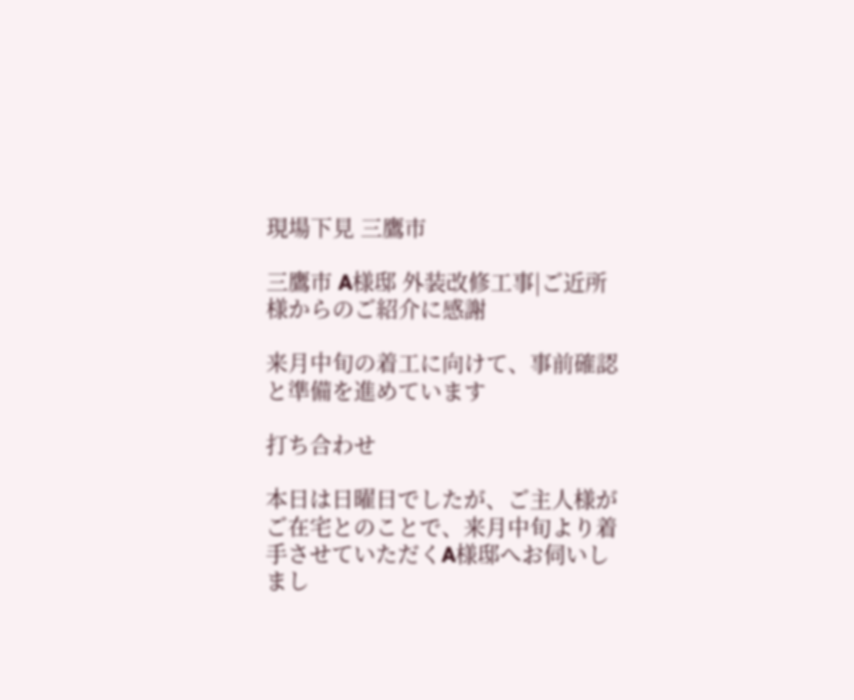現場下見 三鷹市

三鷹市 A様邸 外装改修工事|ご近所様からのご紹介に感謝

来月中旬の着工に向けて、事前確認と準備を進めています

打ち合わせ

本日は日曜日でしたが、ご主人様がご在宅とのことで、来月中旬より着手させていただくA様邸へお伺いしまし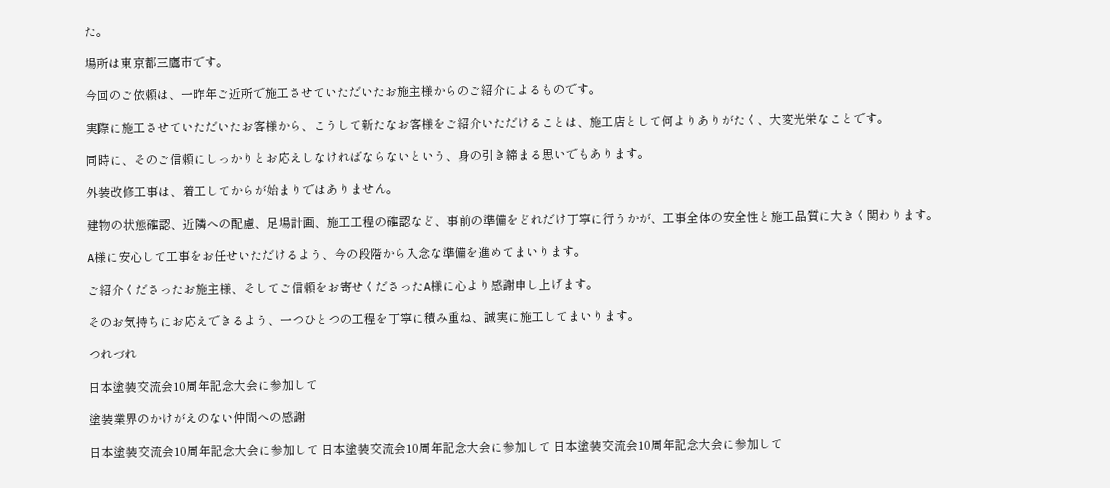た。

場所は東京都三鷹市です。

今回のご依頼は、一昨年ご近所で施工させていただいたお施主様からのご紹介によるものです。

実際に施工させていただいたお客様から、こうして新たなお客様をご紹介いただけることは、施工店として何よりありがたく、大変光栄なことです。

同時に、そのご信頼にしっかりとお応えしなければならないという、身の引き締まる思いでもあります。

外装改修工事は、着工してからが始まりではありません。

建物の状態確認、近隣への配慮、足場計画、施工工程の確認など、事前の準備をどれだけ丁寧に行うかが、工事全体の安全性と施工品質に大きく関わります。

A様に安心して工事をお任せいただけるよう、今の段階から入念な準備を進めてまいります。

ご紹介くださったお施主様、そしてご信頼をお寄せくださったA様に心より感謝申し上げます。

そのお気持ちにお応えできるよう、一つひとつの工程を丁寧に積み重ね、誠実に施工してまいります。

つれづれ

日本塗装交流会10周年記念大会に参加して

塗装業界のかけがえのない仲間への感謝

日本塗装交流会10周年記念大会に参加して 日本塗装交流会10周年記念大会に参加して 日本塗装交流会10周年記念大会に参加して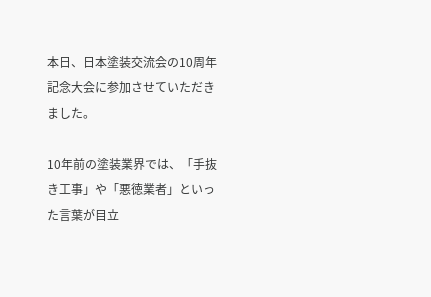本日、日本塗装交流会の10周年記念大会に参加させていただきました。

10年前の塗装業界では、「手抜き工事」や「悪徳業者」といった言葉が目立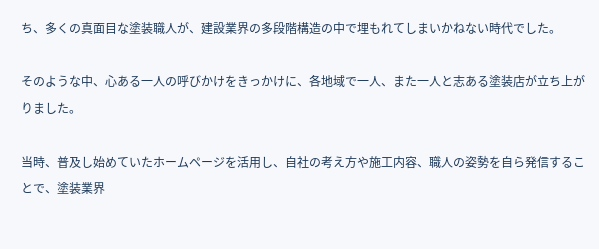ち、多くの真面目な塗装職人が、建設業界の多段階構造の中で埋もれてしまいかねない時代でした。

そのような中、心ある一人の呼びかけをきっかけに、各地域で一人、また一人と志ある塗装店が立ち上がりました。

当時、普及し始めていたホームページを活用し、自社の考え方や施工内容、職人の姿勢を自ら発信することで、塗装業界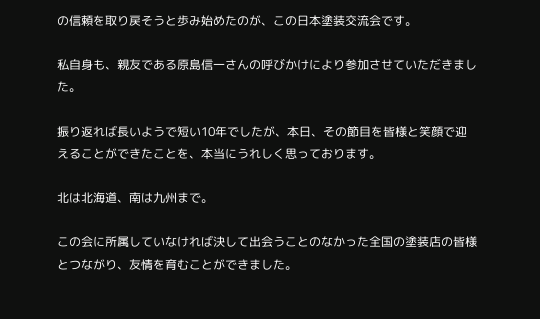の信頼を取り戻そうと歩み始めたのが、この日本塗装交流会です。

私自身も、親友である原島信一さんの呼びかけにより参加させていただきました。

振り返れば長いようで短い10年でしたが、本日、その節目を皆様と笑顔で迎えることができたことを、本当にうれしく思っております。

北は北海道、南は九州まで。

この会に所属していなければ決して出会うことのなかった全国の塗装店の皆様とつながり、友情を育むことができました。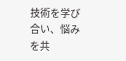技術を学び合い、悩みを共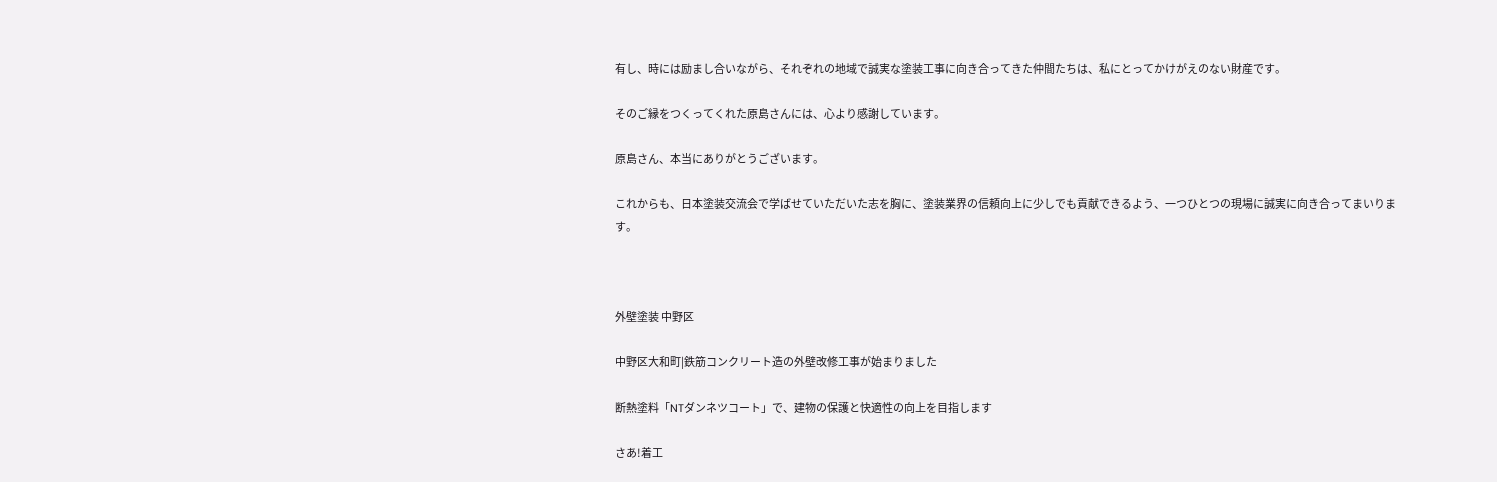有し、時には励まし合いながら、それぞれの地域で誠実な塗装工事に向き合ってきた仲間たちは、私にとってかけがえのない財産です。

そのご縁をつくってくれた原島さんには、心より感謝しています。

原島さん、本当にありがとうございます。

これからも、日本塗装交流会で学ばせていただいた志を胸に、塗装業界の信頼向上に少しでも貢献できるよう、一つひとつの現場に誠実に向き合ってまいります。



外壁塗装 中野区

中野区大和町|鉄筋コンクリート造の外壁改修工事が始まりました

断熱塗料「NTダンネツコート」で、建物の保護と快適性の向上を目指します

さあ!着工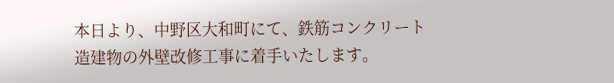本日より、中野区大和町にて、鉄筋コンクリート造建物の外壁改修工事に着手いたします。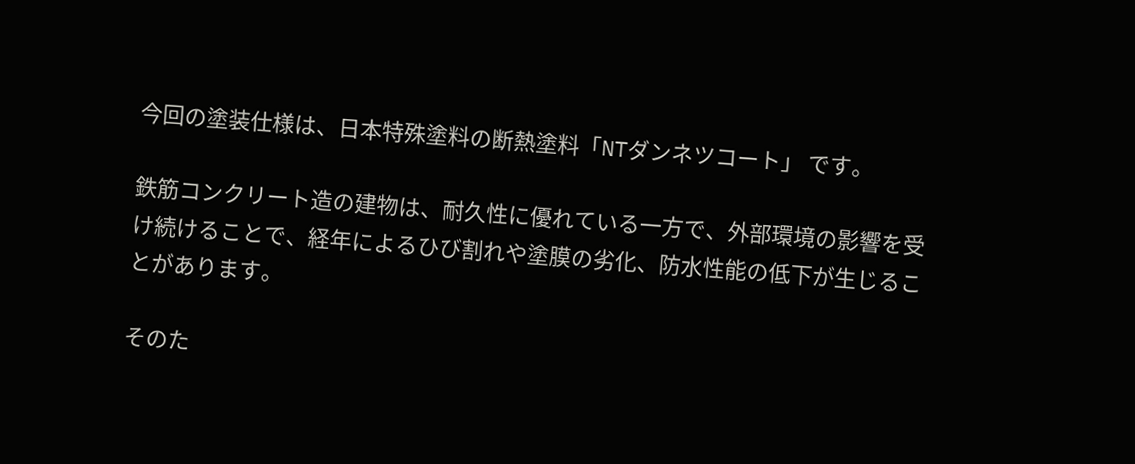今回の塗装仕様は、日本特殊塗料の断熱塗料「NTダンネツコート」 です。

鉄筋コンクリート造の建物は、耐久性に優れている一方で、外部環境の影響を受け続けることで、経年によるひび割れや塗膜の劣化、防水性能の低下が生じることがあります。

そのた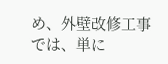め、外壁改修工事では、単に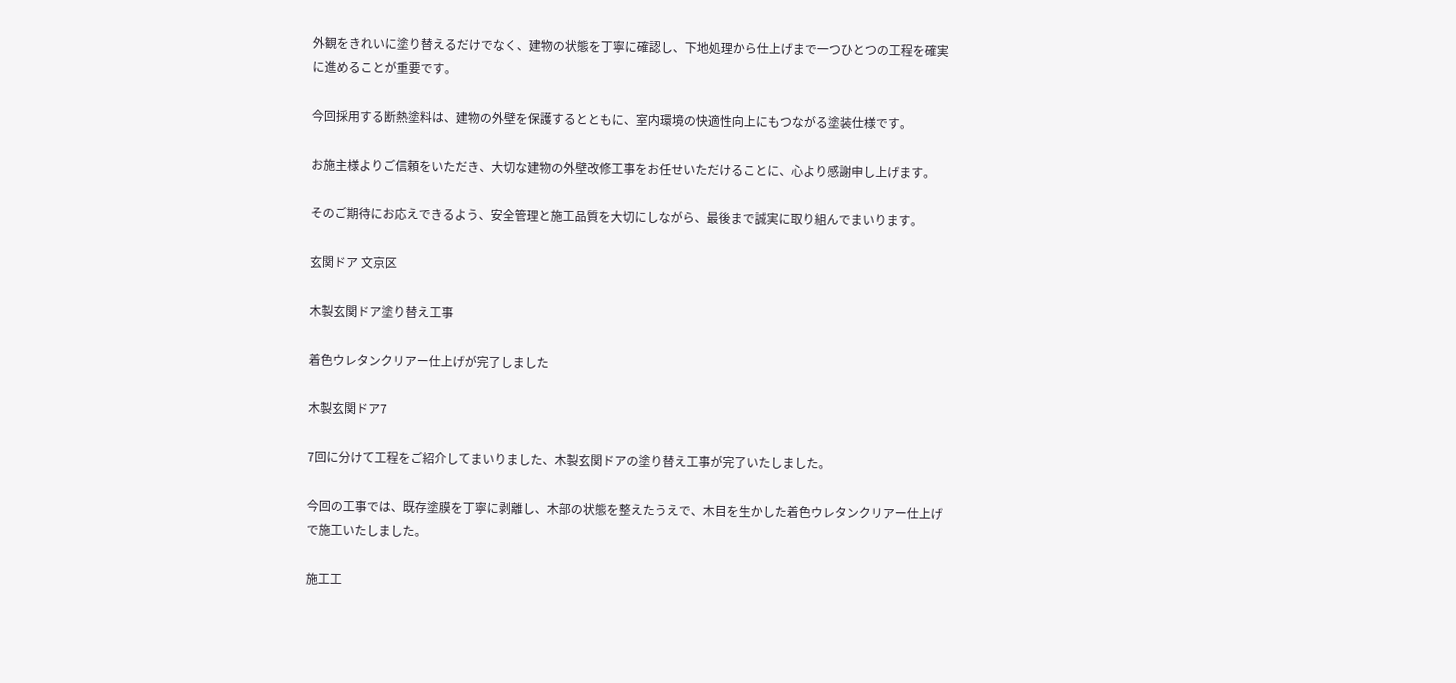外観をきれいに塗り替えるだけでなく、建物の状態を丁寧に確認し、下地処理から仕上げまで一つひとつの工程を確実に進めることが重要です。

今回採用する断熱塗料は、建物の外壁を保護するとともに、室内環境の快適性向上にもつながる塗装仕様です。

お施主様よりご信頼をいただき、大切な建物の外壁改修工事をお任せいただけることに、心より感謝申し上げます。

そのご期待にお応えできるよう、安全管理と施工品質を大切にしながら、最後まで誠実に取り組んでまいります。

玄関ドア 文京区

木製玄関ドア塗り替え工事

着色ウレタンクリアー仕上げが完了しました

木製玄関ドア7

7回に分けて工程をご紹介してまいりました、木製玄関ドアの塗り替え工事が完了いたしました。

今回の工事では、既存塗膜を丁寧に剥離し、木部の状態を整えたうえで、木目を生かした着色ウレタンクリアー仕上げで施工いたしました。

施工工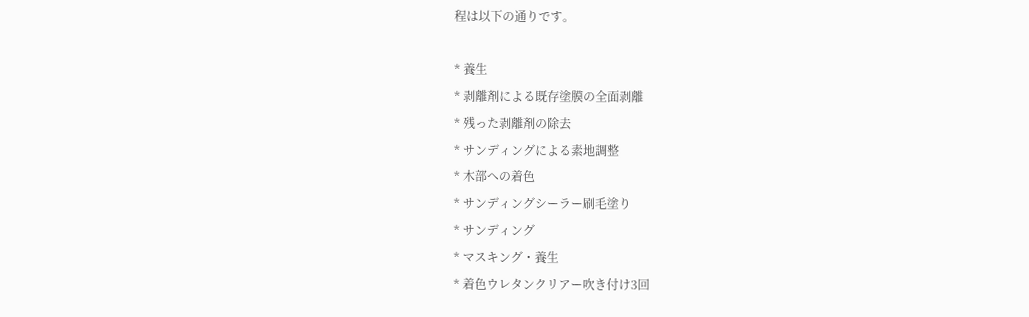程は以下の通りです。

* 養生
* 剥離剤による既存塗膜の全面剥離
* 残った剥離剤の除去
* サンディングによる素地調整
* 木部への着色
* サンディングシーラー刷毛塗り
* サンディング
* マスキング・養生
* 着色ウレタンクリアー吹き付け3回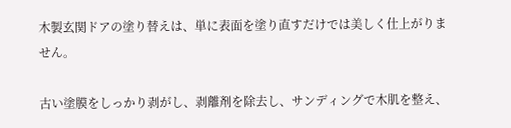木製玄関ドアの塗り替えは、単に表面を塗り直すだけでは美しく仕上がりません。

古い塗膜をしっかり剥がし、剥離剤を除去し、サンディングで木肌を整え、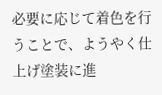必要に応じて着色を行うことで、ようやく仕上げ塗装に進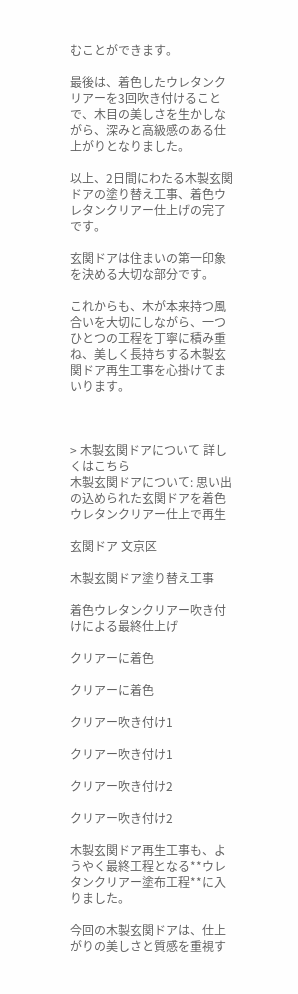むことができます。

最後は、着色したウレタンクリアーを3回吹き付けることで、木目の美しさを生かしながら、深みと高級感のある仕上がりとなりました。

以上、2日間にわたる木製玄関ドアの塗り替え工事、着色ウレタンクリアー仕上げの完了です。

玄関ドアは住まいの第一印象を決める大切な部分です。

これからも、木が本来持つ風合いを大切にしながら、一つひとつの工程を丁寧に積み重ね、美しく長持ちする木製玄関ドア再生工事を心掛けてまいります。



> 木製玄関ドアについて 詳しくはこちら
木製玄関ドアについて: 思い出の込められた玄関ドアを着色ウレタンクリアー仕上で再生

玄関ドア 文京区

木製玄関ドア塗り替え工事

着色ウレタンクリアー吹き付けによる最終仕上げ

クリアーに着色

クリアーに着色

クリアー吹き付け1

クリアー吹き付け1

クリアー吹き付け2

クリアー吹き付け2

木製玄関ドア再生工事も、ようやく最終工程となる**ウレタンクリアー塗布工程**に入りました。

今回の木製玄関ドアは、仕上がりの美しさと質感を重視す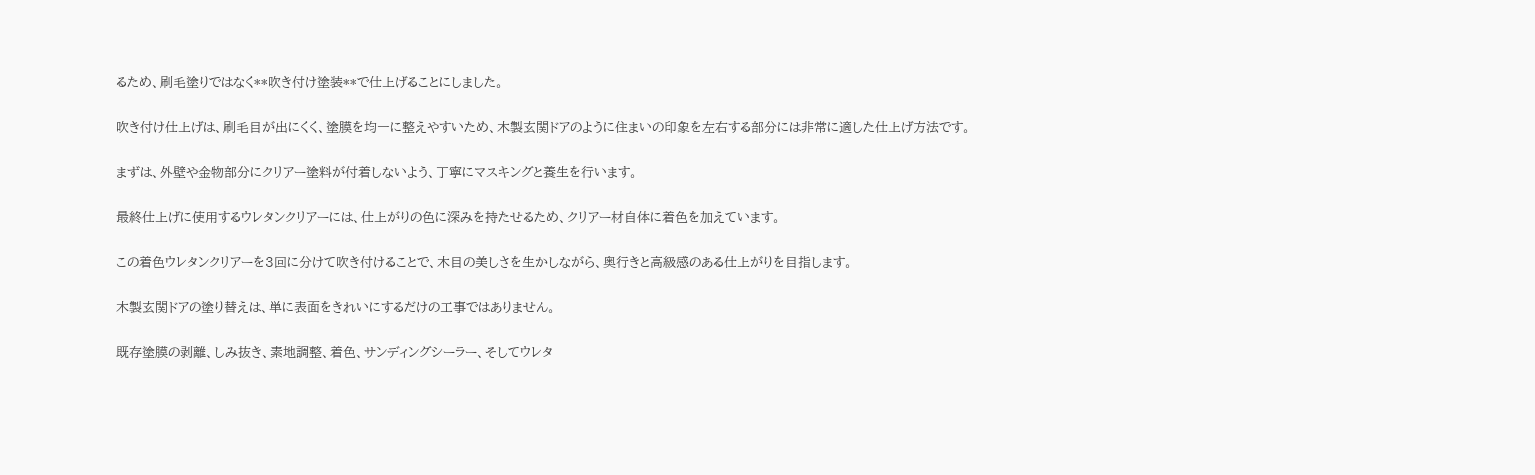るため、刷毛塗りではなく**吹き付け塗装**で仕上げることにしました。

吹き付け仕上げは、刷毛目が出にくく、塗膜を均一に整えやすいため、木製玄関ドアのように住まいの印象を左右する部分には非常に適した仕上げ方法です。

まずは、外壁や金物部分にクリアー塗料が付着しないよう、丁寧にマスキングと養生を行います。

最終仕上げに使用するウレタンクリアーには、仕上がりの色に深みを持たせるため、クリアー材自体に着色を加えています。

この着色ウレタンクリアーを3回に分けて吹き付けることで、木目の美しさを生かしながら、奥行きと高級感のある仕上がりを目指します。

木製玄関ドアの塗り替えは、単に表面をきれいにするだけの工事ではありません。

既存塗膜の剥離、しみ抜き、素地調整、着色、サンディングシーラー、そしてウレタ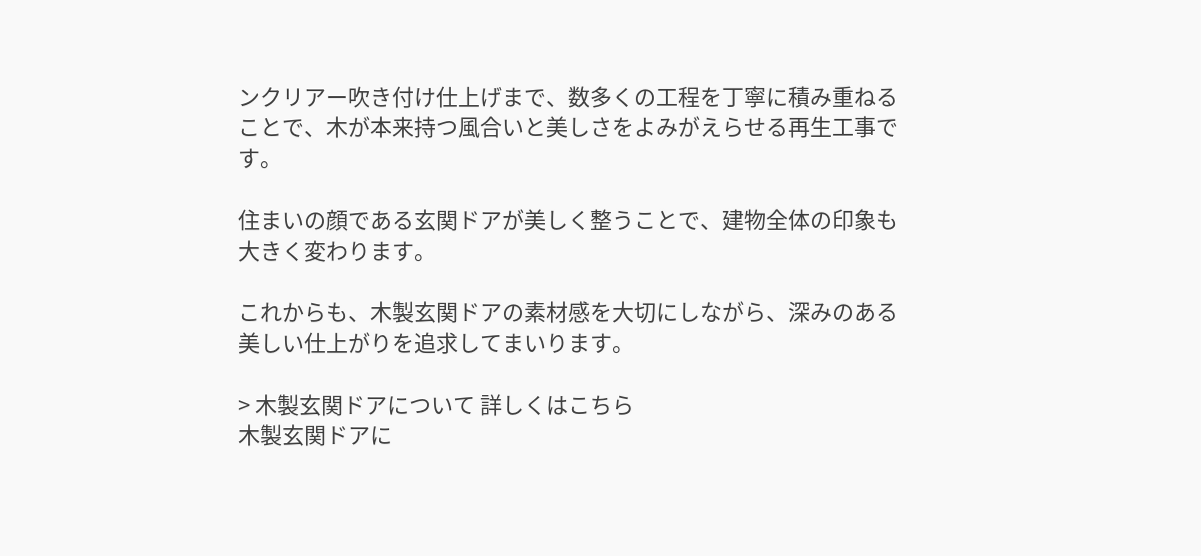ンクリアー吹き付け仕上げまで、数多くの工程を丁寧に積み重ねることで、木が本来持つ風合いと美しさをよみがえらせる再生工事です。

住まいの顔である玄関ドアが美しく整うことで、建物全体の印象も大きく変わります。

これからも、木製玄関ドアの素材感を大切にしながら、深みのある美しい仕上がりを追求してまいります。

> 木製玄関ドアについて 詳しくはこちら
木製玄関ドアに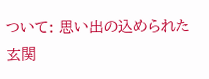ついて: 思い出の込められた玄関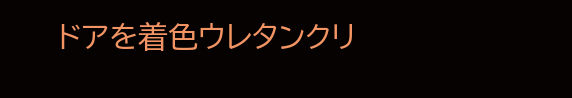ドアを着色ウレタンクリ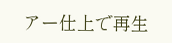アー仕上で再生